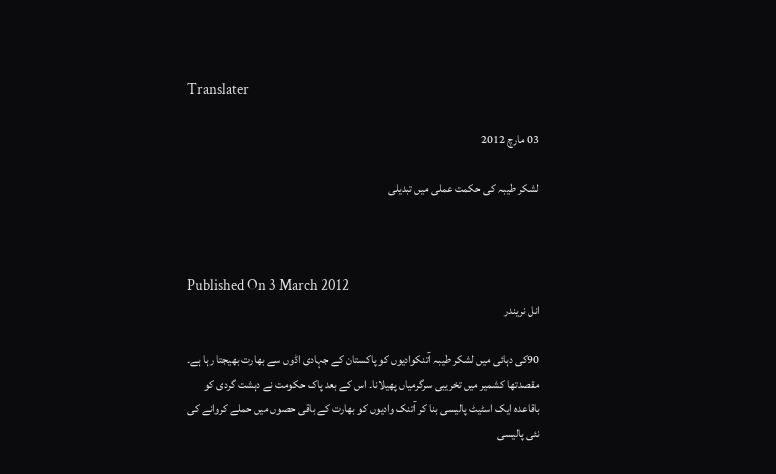Translater

03 مارچ 2012

لشکر طیبہ کی حکمت عملی میں تبدیلی



Published On 3 March 2012
انل نریندر

90کی دہائی میں لشکر طیبہ آتنکوادیوں کو پاکستان کے جہادی اڈوں سے بھارت بھیجتا رہا ہے۔ مقصدتھا کشمیر میں تخریبی سرگرمیاں پھیلانا۔ اس کے بعد پاک حکومت نے دہشت گردی کو باقاعدہ ایک اسٹیٹ پالیسی بنا کر آتنک وادیوں کو بھارت کے باقی حصوں میں حملے کروانے کی نئی پالیسی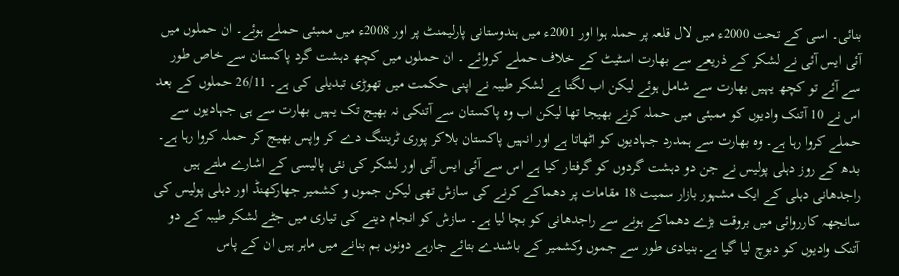بنائی۔ اسی کے تحت 2000ء میں لال قلعہ پر حملہ ہوا اور 2001ء میں ہندوستانی پارلیمنٹ پر اور 2008ء میں ممبئی حملے ہوئے۔ ان حملوں میں آئی ایس آئی نے لشکر کے ذریعے سے بھارت اسٹیٹ کے خلاف حملے کروائے ۔ ان حملوں میں کچھ دہشت گرد پاکستان سے خاص طور سے آئے تو کچھ یہیں بھارت سے شامل ہوئے لیکن اب لگتا ہے لشکر طیبہ نے اپنی حکمت میں تھوڑی تبدیلی کی ہے۔ 26/11 حملوں کے بعد اس نے 10 آتنک وادیوں کو ممبئی میں حملہ کرنے بھیجا تھا لیکن اب وہ پاکستان سے آتنکی نہ بھیج تک یہیں بھارت سے ہی جہادیوں سے حملے کروا رہا ہے۔ وہ بھارت سے ہمدرد جہادیوں کو اٹھاتا ہے اور انہیں پاکستان بلاکر پوری ٹریننگ دے کر واپس بھیج کر حملہ کروا رہا ہے۔ بدھ کے روز دہلی پولیس نے جن دو دہشت گردوں کو گرفتار کیا ہے اس سے آئی ایس آئی اور لشکر کی نئی پالیسی کے اشارے ملتے ہیں راجدھانی دہلی کے ایک مشہور بازار سمیت 18 مقامات پر دھماکے کرنے کی سازش تھی لیکن جموں و کشمیر جھارکھنڈ اور دہلی پولیس کی سانجھہ کارروائی میں بروقت بڑے دھماکے ہونے سے راجدھانی کو بچا لیا ہے۔ سازش کو انجام دینے کی تیاری میں جٹے لشکر طیبہ کے دو آتنک وادیوں کو دبوچ لیا گیا ہے۔بنیادی طور سے جموں وکشمیر کے باشندے بتائے جارہے دونوں بم بنانے میں ماہر ہیں ان کے پاس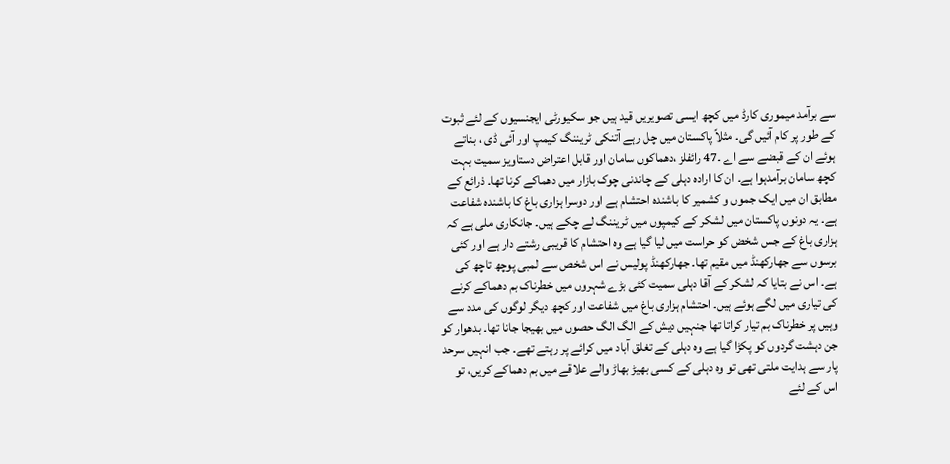سے برآمد میموری کارڈ میں کچھ ایسی تصویریں قید ہیں جو سکیورٹی ایجنسیوں کے لئے ثبوت کے طور پر کام آئیں گی۔ مثلاً پاکستان میں چل رہے آتنکی ٹریننگ کیمپ اور آئی ڈی ، بناتے ہوئے ان کے قبضے سے اے ۔47 رائفلز ،دھماکوں سامان اور قابل اعتراض دستاویز سمیت بہت کچھ سامان برآمدہوا ہے۔ ان کا ارادہ دہلی کے چاندنی چوک بازار میں دھماکے کرنا تھا۔ ذرائع کے مطابق ان میں ایک جموں و کشمیر کا باشندہ احتشام ہے اور دوسرا ہزاری باغ کا باشندہ شفاعت ہے۔ یہ دونوں پاکستان میں لشکر کے کیمپوں میں ٹریننگ لے چکے ہیں۔ جانکاری ملی ہے کہ ہزاری باغ کے جس شخض کو حراست میں لیا گیا ہے وہ احتشام کا قریبی رشتے دار ہے اور کئی برسوں سے جھارکھنڈ میں مقیم تھا۔ جھارکھنڈ پولیس نے اس شخص سے لمبی پوچھ تاچھ کی ہے۔ اس نے بتایا کہ لشکر کے آقا دہلی سمیت کئی بڑے شہروں میں خطرناک بم دھماکے کرنے کی تیاری میں لگے ہوئے ہیں۔ احتشام ہزاری باغ میں شفاعت اور کچھ دیگر لوگوں کی مدد سے وہیں پر خطرناک بم تیار کراتا تھا جنہیں دیش کے الگ الگ حصوں میں بھیجا جانا تھا۔ بدھوار کو جن دہشت گردوں کو پکڑا گیا ہے وہ دہلی کے تغلق آباد میں کرائے پر رہتے تھے۔ جب انہیں سرحد پار سے ہدایت ملتی تھی تو وہ دہلی کے کسی بھیڑ بھاڑ والے علاقے میں بم دھماکے کریں، تو اس کے لئے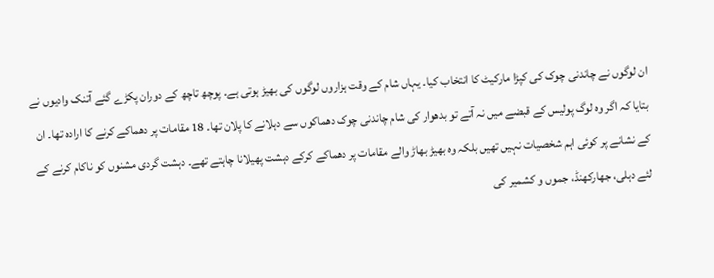ان لوگوں نے چاندنی چوک کی کپڑا مارکیٹ کا انتخاب کیا۔ یہاں شام کے وقت ہزاروں لوگوں کی بھیڑ ہوتی ہے۔ پوچھ تاچھ کے دوران پکڑے گئے آتنک وادیوں نے بتایا کہ اگر وہ لوگ پولیس کے قبضے میں نہ آتے تو بدھوار کی شام چاندنی چوک دھماکوں سے دہلانے کا پلان تھا۔ 18 مقامات پر دھماکے کرنے کا ارادہ تھا۔ ان کے نشانے پر کوئی اہم شخصیات نہیں تھیں بلکہ وہ بھیڑ بھاڑ والے مقامات پر دھماکے کرکے دہشت پھیلانا چاہتے تھے۔ دہشت گردی مشنوں کو ناکام کرنے کے لئے دہلی، جھارکھنڈ، جموں و کشمیر کی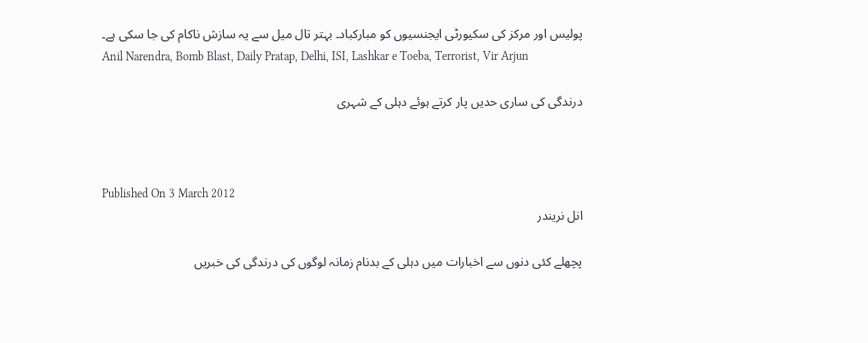پولیس اور مرکز کی سکیورٹی ایجنسیوں کو مبارکباد۔ بہتر تال میل سے یہ سازش ناکام کی جا سکی ہے۔
Anil Narendra, Bomb Blast, Daily Pratap, Delhi, ISI, Lashkar e Toeba, Terrorist, Vir Arjun

درندگی کی ساری حدیں پار کرتے ہوئے دہلی کے شہری



Published On 3 March 2012
انل نریندر

پچھلے کئی دنوں سے اخبارات میں دہلی کے بدنام زمانہ لوگوں کی درندگی کی خبریں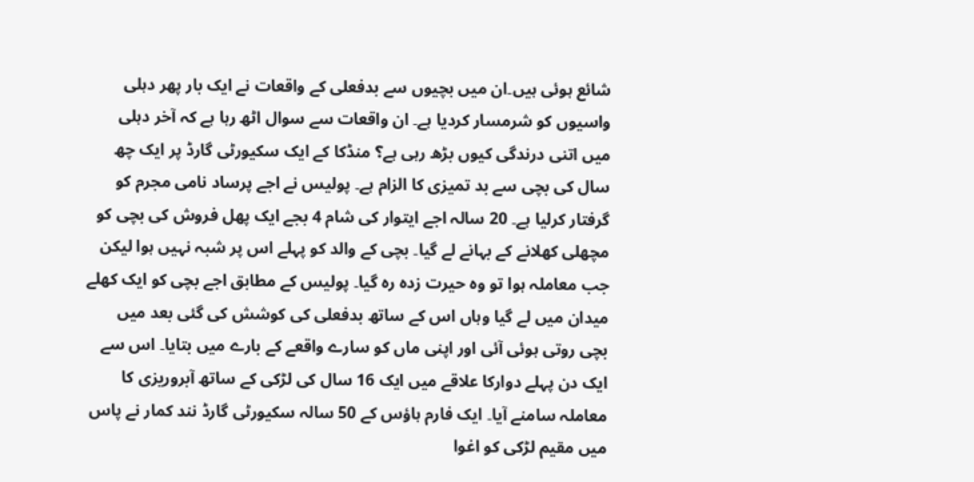شائع ہوئی ہیں۔ان میں بچیوں سے بدفعلی کے واقعات نے ایک بار پھر دہلی واسیوں کو شرمسار کردیا ہے۔ ان واقعات سے سوال اٹھ رہا ہے کہ آخر دہلی میں اتنی درندگی کیوں بڑھ رہی ہے؟ منڈکا کے ایک سکیورٹی گارڈ پر ایک چھ سال کی بچی سے بد تمیزی کا الزام ہے۔ پولیس نے اجے پرساد نامی مجرم کو گرفتار کرلیا ہے۔ 20 سالہ اجے ایتوار کی شام 4 بجے ایک پھل فروش کی بچی کو مچھلی کھلانے کے بہانے لے گیا۔ بچی کے والد کو پہلے اس پر شبہ نہیں ہوا لیکن جب معاملہ ہوا تو وہ حیرت زدہ رہ گیا۔ پولیس کے مطابق اجے بچی کو ایک کھلے میدان میں لے گیا وہاں اس کے ساتھ بدفعلی کی کوشش کی گئی بعد میں بچی روتی ہوئی آئی اور اپنی ماں کو سارے واقعے کے بارے میں بتایا۔ اس سے ایک دن پہلے دوارکا علاقے میں ایک 16 سال کی لڑکی کے ساتھ آبروریزی کا معاملہ سامنے آیا۔ ایک فارم ہاؤس کے 50 سالہ سکیورٹی گارڈ نند کمار نے پاس میں مقیم لڑکی کو اغوا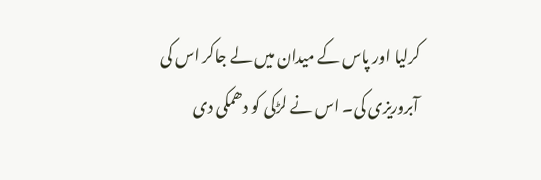کرلیا اور پاس کے میدان میں لے جاکر اس کی آبروریزی کی۔ اس نے لڑکی کو دھمکی دی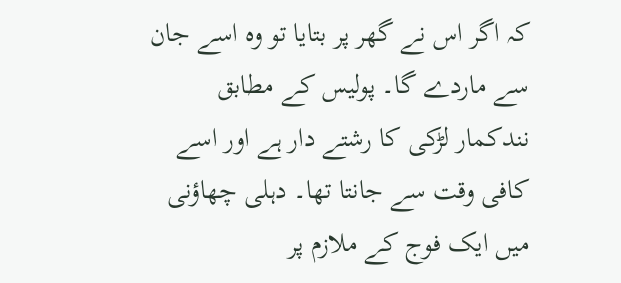کہ اگر اس نے گھر پر بتایا تو وہ اسے جان سے ماردے گا۔ پولیس کے مطابق نندکمار لڑکی کا رشتے دار ہے اور اسے کافی وقت سے جانتا تھا۔ دہلی چھاؤنی میں ایک فوج کے ملازم پر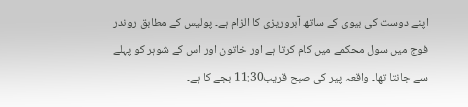اپنے دوست کی بیوی کے ساتھ آبروریزی کا الزام ہے۔ پولیس کے مطابق روندر فوج میں سول محکمے میں کام کرتا ہے اور خاتون اور اس کے شوہر کو پہلے سے جانتا تھا۔ واقعہ پیر کی صبح قریب11:30 بجے کا ہے۔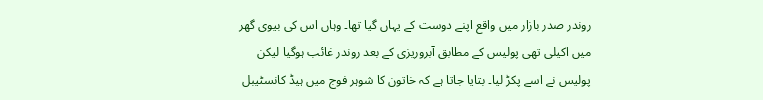روندر صدر بازار میں واقع اپنے دوست کے یہاں گیا تھا۔ وہاں اس کی بیوی گھر میں اکیلی تھی پولیس کے مطابق آبروریزی کے بعد روندر غائب ہوگیا لیکن پولیس نے اسے پکڑ لیا۔ بتایا جاتا ہے کہ خاتون کا شوہر فوج میں ہیڈ کانسٹیبل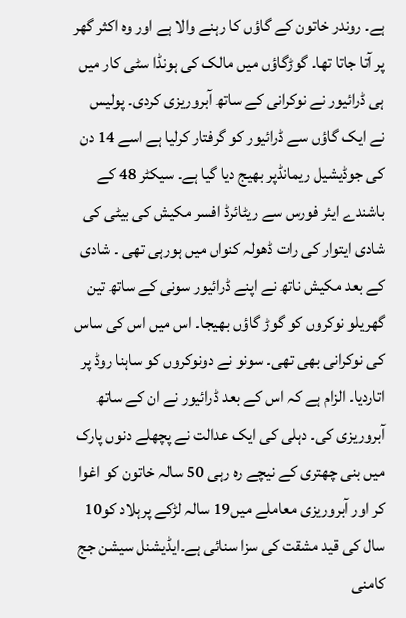ہے۔ روندر خاتون کے گاؤں کا رہنے والا ہے اور وہ اکثر گھر پر آتا جاتا تھا۔ گوڑگاؤں میں مالک کی ہونڈا سٹی کار میں ہی ڈرائیور نے نوکرانی کے ساتھ آبروریزی کردی۔ پولیس نے ایک گاؤں سے ڈرائیور کو گرفتار کرلیا ہے اسے 14 دن کی جوڈیشیل ریمانڈپر بھیج دیا گیا ہے۔ سیکٹر 48 کے باشندے ایئر فورس سے ریٹائرڈ افسر مکیش کی بیٹی کی شادی ایتوار کی رات ڈھولہ کنواں میں ہورہی تھی ۔ شادی کے بعد مکیش ناتھ نے اپنے ڈرائیور سونی کے ساتھ تین گھریلو نوکروں کو گوڑ گاؤں بھیجا۔ اس میں اس کی ساس کی نوکرانی بھی تھی۔ سونو نے دونوکروں کو ساہنا روڈ پر اتاردیا۔ الزام ہے کہ اس کے بعد ڈرائیور نے ان کے ساتھ آبروریزی کی۔ دہلی کی ایک عدالت نے پچھلے دنوں پارک میں بنی چھتری کے نیچے رہ رہی 50 سالہ خاتون کو اغوا کر اور آبروریزی معاملے میں19 سالہ لڑکے پرہلاد کو10 سال کی قید مشقت کی سزا سنائی ہے۔ایڈیشنل سیشن جج کامنی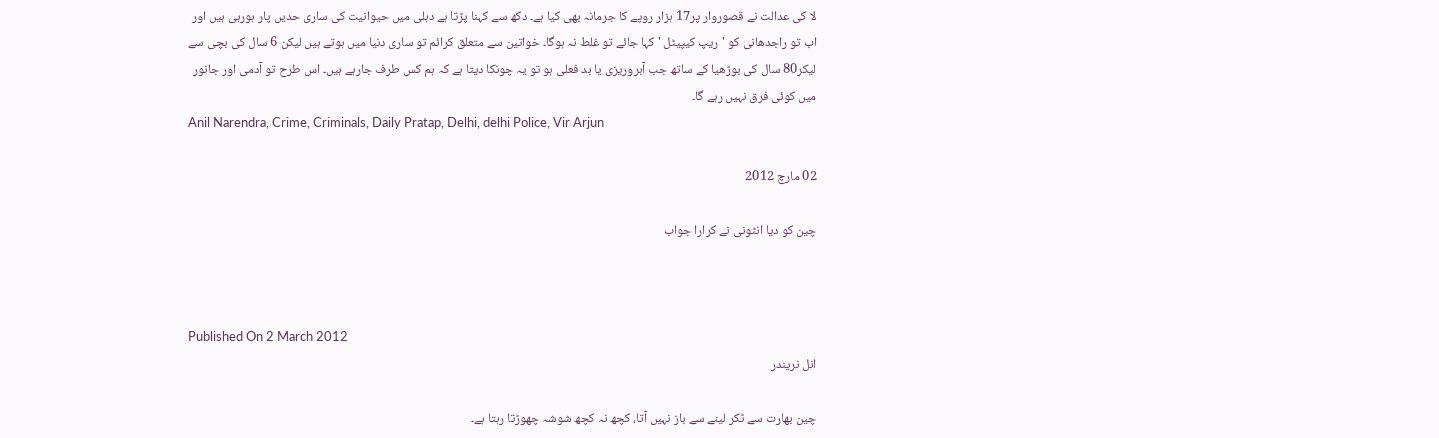لا کی عدالت نے قصوروار پر17 ہزار روپے کا جرمانہ بھی کیا ہے۔ دکھ سے کہنا پڑتا ہے دہلی میں حیوانیت کی ساری حدیں پار ہورہی ہیں اور اب تو راجدھانی کو 'ریپ کیپیٹل ' کہا جائے تو غلط نہ ہوگا۔ خواتین سے متعلق کرائم تو ساری دنیا میں ہوتے ہیں لیکن 6 سال کی بچی سے لیکر80 سال کی بوڑھیا کے ساتھ جب آبروریزی یا بد فعلی ہو تو یہ چونکا دیتا ہے کہ ہم کس طرف جارہے ہیں۔ اس طرح تو آدمی اور جانور میں کوئی فرق نہیں رہے گا۔
Anil Narendra, Crime, Criminals, Daily Pratap, Delhi, delhi Police, Vir Arjun

02 مارچ 2012

چین کو دیا انٹونی نے کرارا جواب



Published On 2 March 2012
انل نریندر

چین بھارت سے ٹکر لینے سے باز نہیں آتا، کچھ نہ کچھ شوشہ چھوڑتا رہتا ہے۔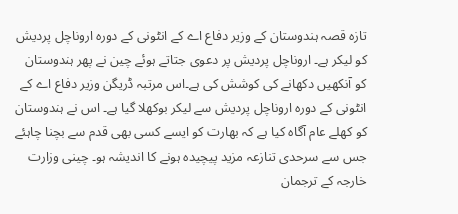تازہ قصہ ہندوستان کے وزیر دفاع اے کے انٹونی کے دورہ اروناچل پردیش کو لیکر ہے۔ اروناچل پردیش پر دعوی جتاتے ہوئے چین نے پھر ہندوستان کو آنکھیں دکھانے کی کوشش کی ہے۔اس مرتبہ ڈریگن وزیر دفاع اے کے انٹونی کے دورہ اروناچل پردیش سے لیکر بوکھلا گیا ہے۔ اس نے ہندوستان کو کھلے عام آگاہ کیا ہے کہ بھارت کو ایسے کسی بھی قدم سے بچنا چاہئے جس سے سرحدی تنازعہ مزید پیچیدہ ہونے کا اندیشہ ہو۔ چینی وزارت خارجہ کے ترجمان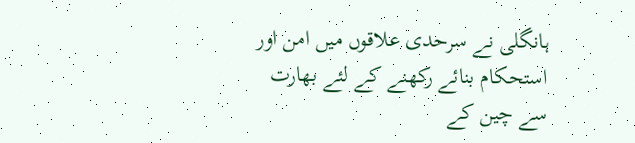ہانگلی نے سرحدی علاقوں میں امن اور استحکام بنائے رکھنے کے لئے بھارت سے چین کے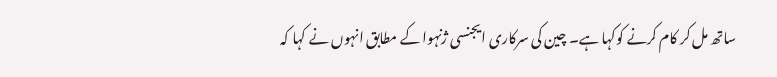ساتھ مل کر کام کرنے کوکہا ہے۔ چین کی سرکاری ایجنسی ژنہوا کے مطابق انہوں نے کہا کہ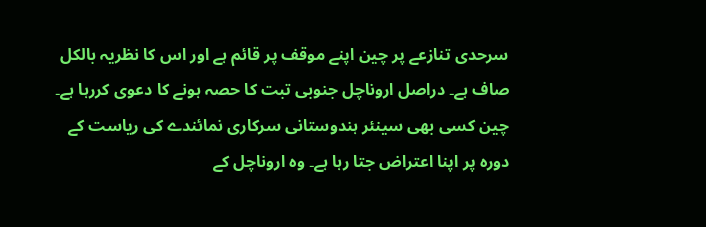سرحدی تنازعے پر چین اپنے موقف پر قائم ہے اور اس کا نظریہ بالکل صاف ہے۔ دراصل اروناچل جنوبی تبت کا حصہ ہونے کا دعوی کررہا ہے۔ چین کسی بھی سینئر ہندوستانی سرکاری نمائندے کی ریاست کے دورہ پر اپنا اعتراض جتا رہا ہے۔ وہ اروناچل کے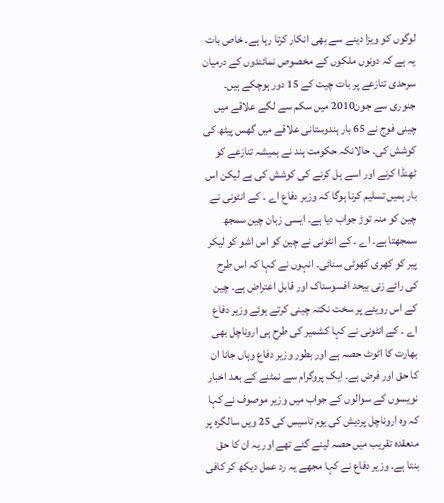لوگوں کو ویزا دینے سے بھی انکار کرتا رہا ہے۔ خاص بات یہ ہے کہ دونوں ملکوں کے مخصوص نمائندوں کے درمیان سرحدی تنازعے پر بات چیت کے 15 دور ہوچکے ہیں۔ جنوری سے جون2010 میں سکم سے لگے علاقے میں چینی فوج نے 65 بار ہندوستانی علاقے میں گھس پیٹھ کی کوشش کی۔ حالانکہ حکومت ہند نے ہمیشہ تنازعے کو ٹھنڈا کرنے اور اسے ہل کرنے کی کوشش کی ہے لیکن اس بار ہمیں تسلیم کرنا ہوگا کہ وزیر دفاع اے ۔ کے انٹونی نے چین کو منہ توڑ جواب دیا ہے۔ ایسی زبان چین سمجھ سمجھتا ہے۔ اے ۔ کے انٹونی نے چین کو اس اشو کو لیکر پیر کو کھری کھوٹی سنائی۔ انہوں نے کہا کہ اس طرح کی رائے زنی بیحد افسوسناک اور قابل اعتراض ہے۔ چین کے اس رویئے پر سخت نکتہ چینی کرتے ہوئے وزیر دفاع اے ۔ کے انٹونی نے کہا کشمیر کی طرح ہی اروناچل بھی بھارت کا اٹوٹ حصہ ہے اور بطور وزیر دفاع وہاں جانا ان کا حق اور فرض ہے۔ ایک پروگرام سے نمٹنے کے بعد اخبار نویسوں کے سوالوں کے جواب میں وزیر موصوف نے کہا کہ وہ اروناچل پردیش کی یوم تاسیس کی 25 ویں سالگرہ پر منعقدہ تقریب میں حصہ لینے گئے تھے اور یہ ان کا حق بنتا ہے۔ وزیر دفاع نے کہا مجھے یہ رد عمل دیکھ کر کافی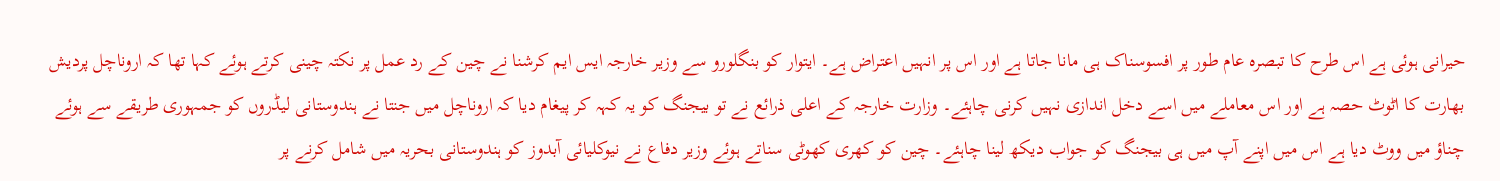حیرانی ہوئی ہے اس طرح کا تبصرہ عام طور پر افسوسناک ہی مانا جاتا ہے اور اس پر انہیں اعتراض ہے۔ ایتوار کو بنگلورو سے وزیر خارجہ ایس ایم کرشنا نے چین کے رد عمل پر نکتہ چینی کرتے ہوئے کہا تھا کہ اروناچل پردیش بھارت کا اٹوٹ حصہ ہے اور اس معاملے میں اسے دخل اندازی نہیں کرنی چاہئے۔ وزارت خارجہ کے اعلی ذرائع نے تو بیجنگ کو یہ کہہ کر پیغام دیا کہ اروناچل میں جنتا نے ہندوستانی لیڈروں کو جمہوری طریقے سے ہوئے چناؤ میں ووٹ دیا ہے اس میں اپنے آپ میں ہی بیجنگ کو جواب دیکھ لینا چاہئے۔ چین کو کھری کھوٹی سناتے ہوئے وزیر دفاع نے نیوکلیائی آبدوز کو ہندوستانی بحریہ میں شامل کرنے پر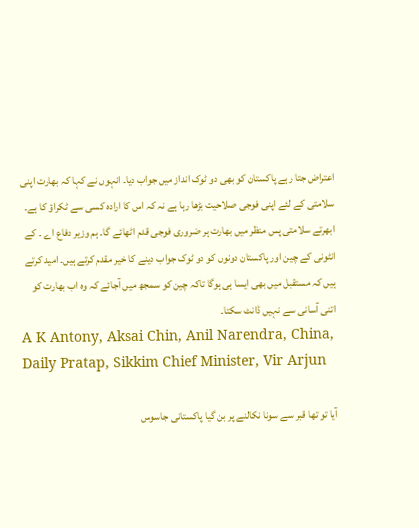اعتراض جتا رہے پاکستان کو بھی دو ٹوک انداز میں جواب دیا۔ انہوں نے کہا کہ بھارت اپنی سلامتی کے لئے اپنی فوجی صلاحیت بڑھا رہا ہے نہ کہ اس کا ارادہ کسی سے ٹکراؤ کا ہے۔ ابھرتے سلامتی پس منظر میں بھارت ہر ضروری فوجی قدم اٹھائے گا۔ ہم وزیر دفاع اے ۔ کے انٹونی کے چین اور پاکستان دونوں کو دو ٹوک جواب دینے کا خیر مقدم کرتے ہیں۔ امید کرتے ہیں کہ مستقبل میں بھی ایسا ہی ہوگا تاکہ چین کو سمجھ میں آجائے کہ وہ اب بھارت کو اتنی آسانی سے نہیں ڈانٹ سکتا۔
A K Antony, Aksai Chin, Anil Narendra, China, Daily Pratap, Sikkim Chief Minister, Vir Arjun

آیا تو تھا قبر سے سونا نکالنے پر بن گیا پاکستانی جاسوس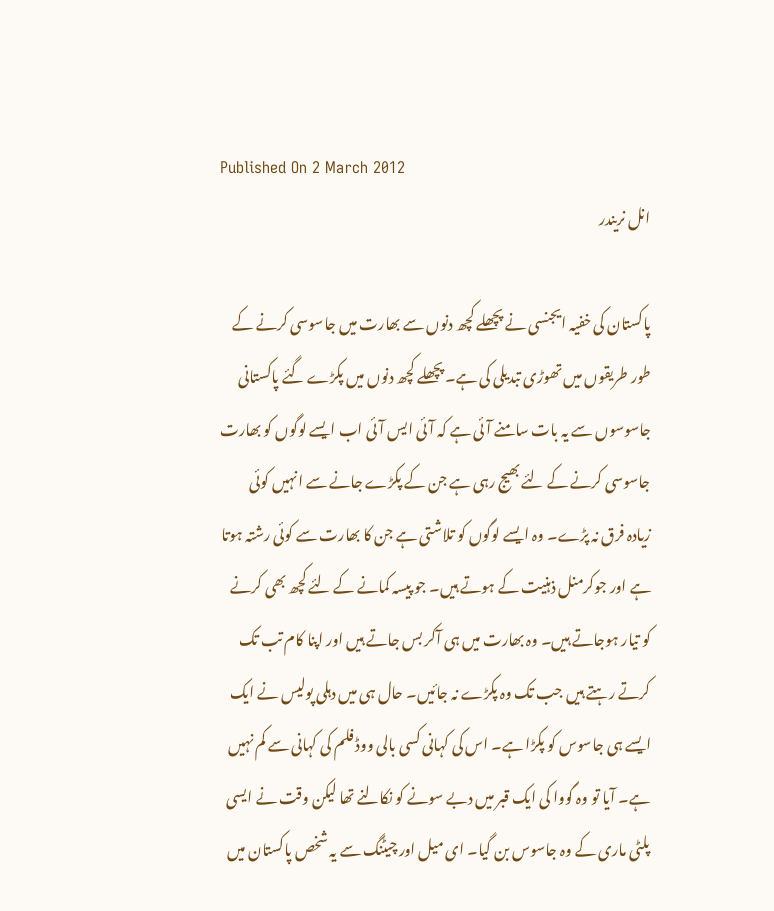Published On 2 March 2012
انل نریندر

پاکستان کی خفیہ ایجنسی نے پچھلے کچھ دنوں سے بھارت میں جاسوسی کرنے کے طور طریقوں میں تھوڑی تبدیلی کی ہے۔ پچھلے کچھ دنوں میں پکڑے گئے پاکستانی جاسوسوں سے یہ بات سامنے آئی ہے کہ آئی ایس آئی اب ایسے لوگوں کو بھارت جاسوسی کرنے کے لئے بھیج رہی ہے جن کے پکڑے جانے سے انہیں کوئی زیادہ فرق نہ پڑے۔ وہ ایسے لوگوں کو تلاشتی ہے جن کا بھارت سے کوئی رشتہ ہوتا ہے اور جوکرمنل ذہنیت کے ہوتے ہیں۔ جو پیسہ کمانے کے لئے کچھ بھی کرنے کو تیار ہوجاتے ہیں۔ وہ بھارت میں ہی آکر بس جاتے ہیں اور اپنا کام تب تک کرتے رہتے ہیں جب تک وہ پکڑے نہ جائیں۔ حال ہی میں دہلی پولیس نے ایک ایسے ہی جاسوس کو پکڑا ہے۔ اس کی کہانی کسی بالی ووڈ فلم کی کہانی سے کم نہیں ہے۔ آیا تو وہ گووا کی ایک قبر میں دبے سونے کو نکالنے تھا لیکن وقت نے ایسی پلٹی ماری کے وہ جاسوس بن گیا۔ ای میل اور چیٹنگ سے یہ شخص پاکستان میں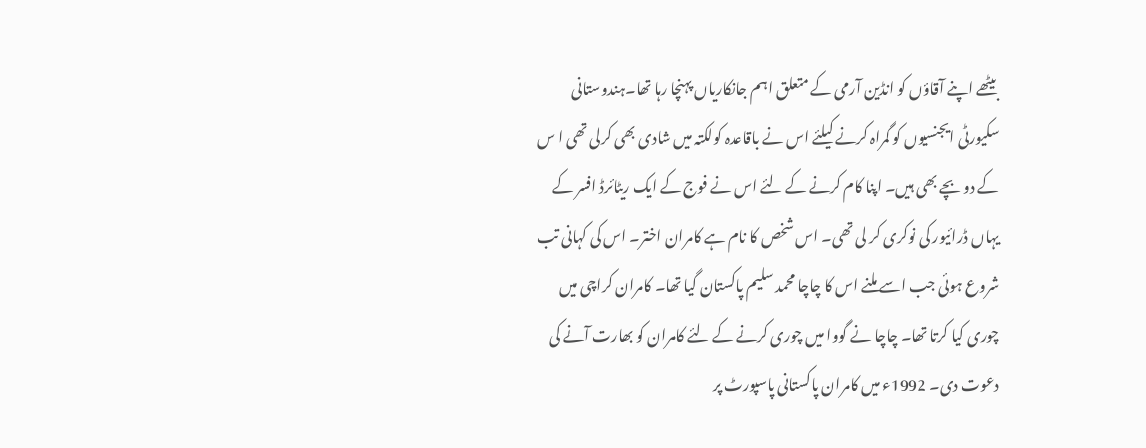بیٹھے اپنے آقاؤں کو انڈین آرمی کے متعلق اہم جانکاریاں پہنچا رہا تھا۔ہندوستانی سکیورٹی ایجنسیوں کو گمراہ کرنے کیلئے اس نے باقاعدہ کولکتہ میں شادی بھی کرلی تھی ا س کے دو بچے بھی ہیں۔ اپنا کام کرنے کے لئے اس نے فوج کے ایک ریٹائرڈ افسر کے یہاں ڈرائیور کی نوکری کر لی تھی۔ اس شخص کا نام ہے کامران اختر۔ اس کی کہانی تب شروع ہوئی جب اسے ملنے اس کا چاچا محمد سلیم پاکستان گیا تھا۔ کامران کراچی میں چوری کیا کرتا تھا۔ چاچا نے گووا میں چوری کرنے کے لئے کامران کو بھارت آنے کی دعوت دی۔ 1992ء میں کامران پاکستانی پاسپورٹ پر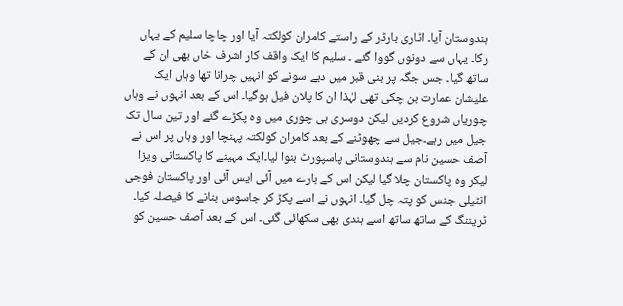ہندوستان آیا۔ اٹاری بارڈر کے راستے کامران کولکتہ آیا اور چاچا سلیم کے یہاں رکا۔ یہاں سے دونوں گووا گئے ۔ سلیم کا ایک واقف کار اشرف خاں بھی ان کے ساتھ گیا۔ جس جگہ پر بنی قبر میں دبے سونے کو انہیں چرانا تھا وہاں ایک علیشان عمارت بن چکی تھی لہٰذا ان کا پلان فیل ہوگیا۔ اس کے بعد انہوں نے وہاں چوریاں شروع کردیں لیکن دوسری ہی چوری میں وہ پکڑے گئے اور تین سال تک جیل میں رہے۔جیل سے چھوٹنے کے بعد کامران کولکتہ پہنچا اور وہاں پر اس نے آصف حسین نام سے ہندوستانی پاسپورٹ بنوا لیا۔ایک مہینے کا پاکستانی ویزا لیکر وہ پاکستان چلا گیا لیکن اس کے بارے میں آئی ایس آئی اور پاکستان فوجی انٹیلی جنس کو پتہ چل گیا۔ انہوں نے اسے پکڑ کر جاسوس بنانے کا فیصلہ کیا۔ ٹریننگ کے ساتھ ساتھ اسے ہندی بھی سکھائی گئی۔ اس کے بعد آصف حسین کو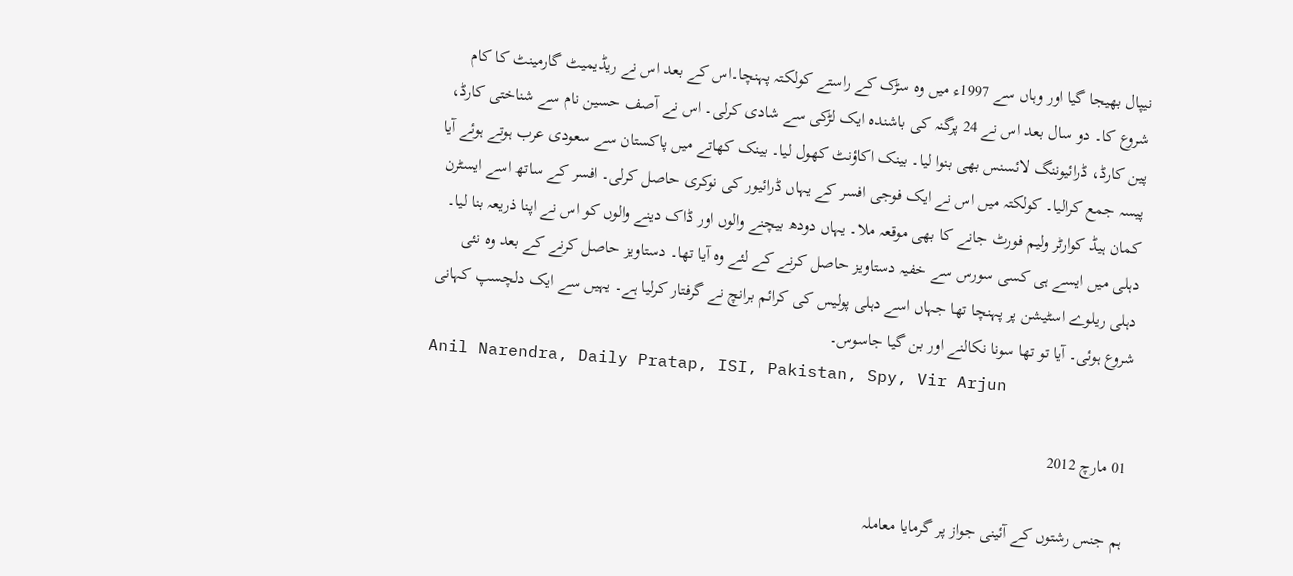نیپال بھیجا گیا اور وہاں سے 1997ء میں وہ سڑک کے راستے کولکتہ پہنچا۔اس کے بعد اس نے ریڈیمیٹ گارمینٹ کا کام شروع کا۔ دو سال بعد اس نے 24 پرگنہ کی باشندہ ایک لڑکی سے شادی کرلی۔ اس نے آصف حسین نام سے شناختی کارڈ، پین کارڈ، ڈرائیوننگ لائسنس بھی بنوا لیا۔ بینک اکاؤنٹ کھول لیا۔ بینک کھاتے میں پاکستان سے سعودی عرب ہوتے ہوئے آیا پیسہ جمع کرالیا۔ کولکتہ میں اس نے ایک فوجی افسر کے یہاں ڈرائیور کی نوکری حاصل کرلی۔ افسر کے ساتھ اسے ایسٹرن کمان ہیڈ کوارٹر ولیم فورٹ جانے کا بھی موقعہ ملا۔ یہاں دودھ بیچنے والوں اور ڈاک دینے والوں کو اس نے اپنا ذریعہ بنا لیا۔ دہلی میں ایسے ہی کسی سورس سے خفیہ دستاویز حاصل کرنے کے لئے وہ آیا تھا۔ دستاویز حاصل کرنے کے بعد وہ نئی دہلی ریلوے اسٹیشن پر پہنچا تھا جہاں اسے دہلی پولیس کی کرائم برانچ نے گرفتار کرلیا ہے۔ یہیں سے ایک دلچسپ کہانی شروع ہوئی۔ آیا تو تھا سونا نکالنے اور بن گیا جاسوس۔
Anil Narendra, Daily Pratap, ISI, Pakistan, Spy, Vir Arjun

01 مارچ 2012

ہم جنس رشتوں کے آئینی جواز پر گرمایا معاملہ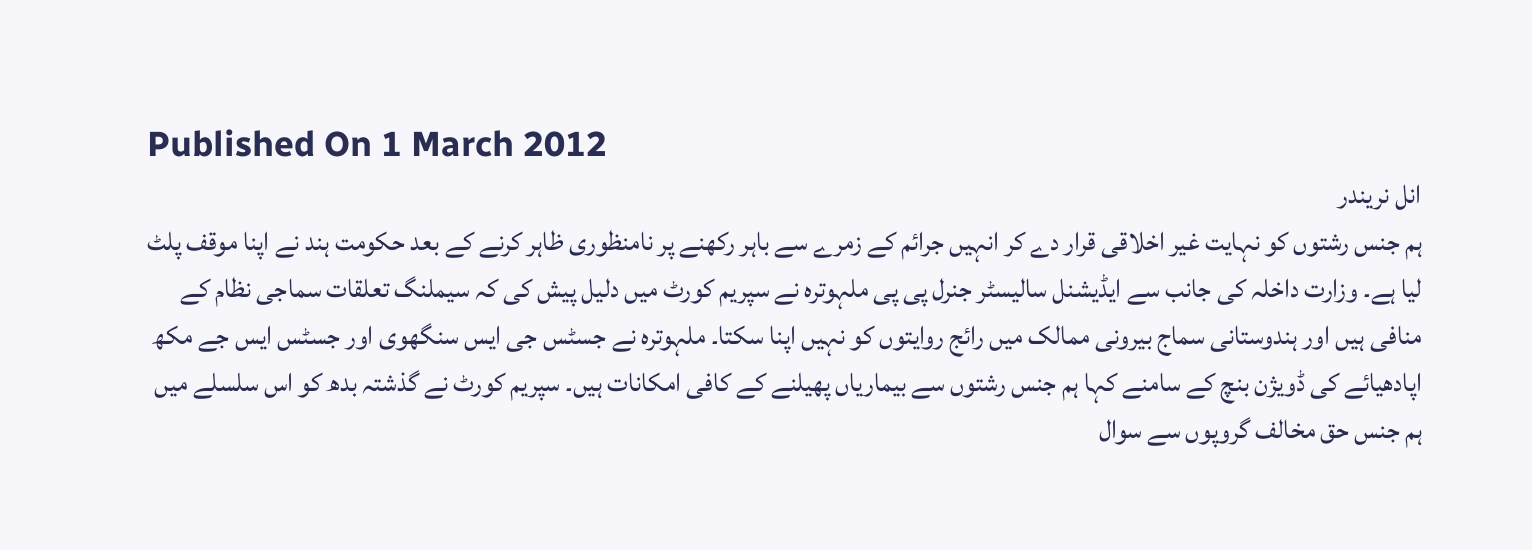Published On 1 March 2012
انل نریندر
ہم جنس رشتوں کو نہایت غیر اخلاقی قرار دے کر انہیں جرائم کے زمرے سے باہر رکھنے پر نامنظوری ظاہر کرنے کے بعد حکومت ہند نے اپنا موقف پلٹ لیا ہے۔ وزارت داخلہ کی جانب سے ایڈیشنل سالیسٹر جنرل پی پی ملہوترہ نے سپریم کورٹ میں دلیل پیش کی کہ سیملنگ تعلقات سماجی نظام کے منافی ہیں اور ہندوستانی سماج بیرونی ممالک میں رائج روایتوں کو نہیں اپنا سکتا۔ ملہوترہ نے جسٹس جی ایس سنگھوی اور جسٹس ایس جے مکھ اپادھیائے کی ڈویژن بنچ کے سامنے کہا ہم جنس رشتوں سے بیماریاں پھیلنے کے کافی امکانات ہیں۔ سپریم کورٹ نے گذشتہ بدھ کو اس سلسلے میں ہم جنس حق مخالف گروپوں سے سوال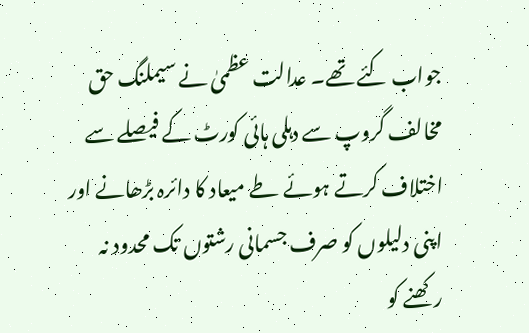جواب کئے تھے۔ عدالت عظمیٰ نے سیملنگ حق مخالف گروپ سے دہلی ہائی کورٹ کے فیصلے سے اختلاف کرتے ہوئے طے میعاد کا دائرہ بڑھانے اور اپنی دلیلوں کو صرف جسمانی رشتوں تک محدود نہ رکھنے کو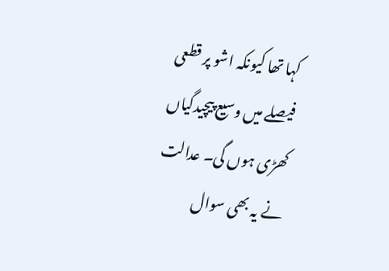کہا تھا کیونکہ اشو پر قطعی فیصلے میں وسیع پیچیدگیاں کھڑی ہوں گی۔ عدالت نے یہ بھی سوال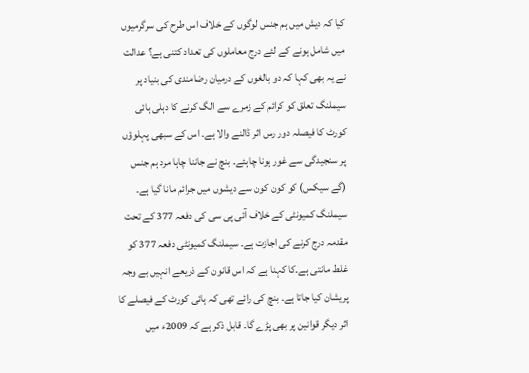کیا کہ دیش میں ہم جنس لوگوں کے خلاف اس طرح کی سرگرمیوں میں شامل ہونے کے لئے درج معاملوں کی تعداد کتنی ہے؟ عدالت نے یہ بھی کہا کہ دو بالغوں کے درمیان رضامندی کی بنیاد پر سیملنگ تعلق کو کرائم کے زمرے سے الگ کرنے کا دہلی ہائی کورٹ کا فیصلہ دور رس اثر ڈالنے والا ہے۔ اس کے سبھی پہلوؤں پر سنجیدگی سے غور ہونا چاہئے۔ بنچ نے جاننا چاہا مرد ہم جنس (گے سیکس) کو کون کون سے دیشوں میں جرائم مانا گیا ہے۔ سیملنگ کمیونٹی کے خلاف آئی پی سی کی دفعہ 377 کے تحت مقدمہ درج کرنے کی اجازت ہے۔ سیملنگ کمیونٹی دفعہ 377 کو غلط مانتی ہے۔کا کہنا ہے کہ اس قانون کے ذریعے انہیں بے وجہ پریشان کیا جاتا ہے۔ بنچ کی رائے تھی کہ ہائی کورٹ کے فیصلے کا اثر دیگر قوانین پر بھی پڑے گا۔ قابل ذکر ہے کہ 2009ء میں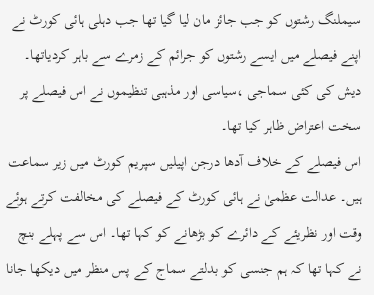سیملنگ رشتوں کو جب جائز مان لیا گیا تھا جب دہلی ہائی کورٹ نے اپنے فیصلے میں ایسے رشتوں کو جرائم کے زمرے سے باہر کردیاتھا۔ دیش کی کئی سماجی ،سیاسی اور مذہبی تنظیموں نے اس فیصلے پر سخت اعتراض ظاہر کیا تھا۔
اس فیصلے کے خلاف آدھا درجن اپیلیں سپریم کورٹ میں زیر سماعت ہیں۔ عدالت عظمیٰ نے ہائی کورٹ کے فیصلے کی مخالفت کرتے ہوئے وقت اور نظریئے کے دائرے کو بڑھانے کو کہا تھا۔ اس سے پہلے بنچ نے کہا تھا کہ ہم جنسی کو بدلتے سماج کے پس منظر میں دیکھا جانا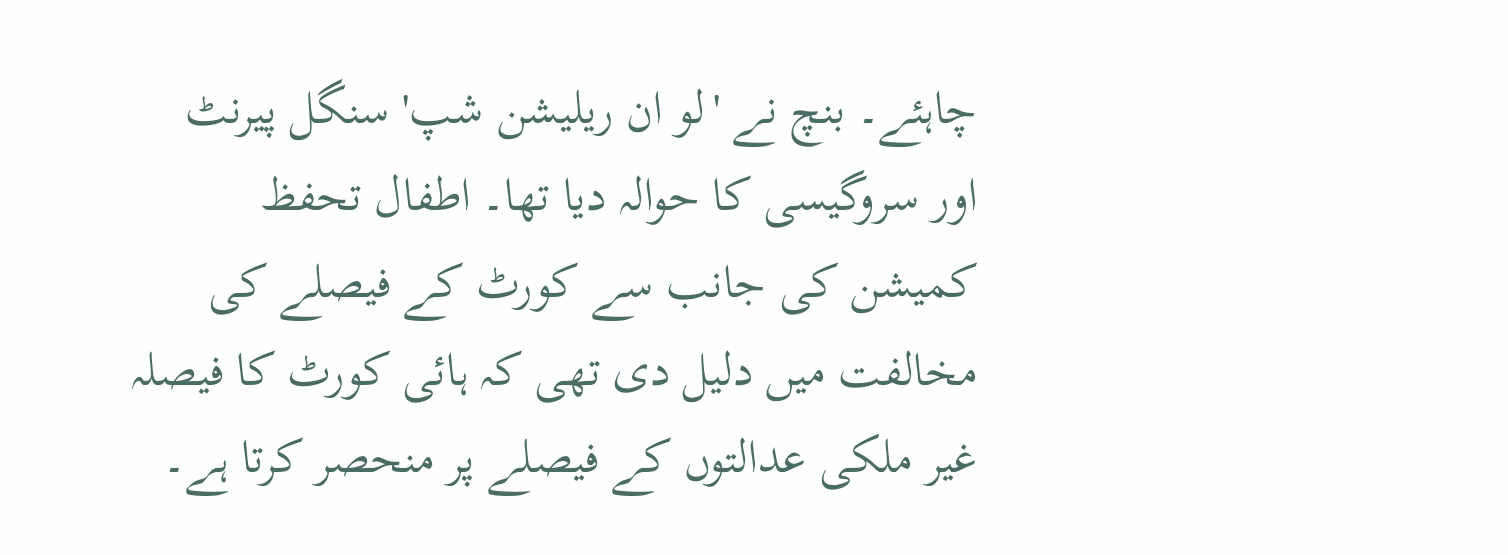چاہئے۔ بنچ نے 'لو ان ریلیشن شپ' سنگل پیرنٹ اور سروگیسی کا حوالہ دیا تھا۔ اطفال تحفظ کمیشن کی جانب سے کورٹ کے فیصلے کی مخالفت میں دلیل دی تھی کہ ہائی کورٹ کا فیصلہ غیر ملکی عدالتوں کے فیصلے پر منحصر کرتا ہے۔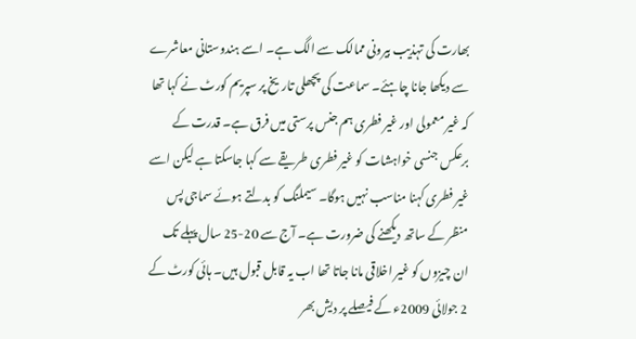بھارت کی تہذیب بیرونی ممالک سے الگ ہے۔ اسے ہندوستانی معاشرے سے دیکھا جانا چاہئے۔ سماعت کی پچھلی تاریخ پر سپریم کورٹ نے کہا تھا کہ غیر معمولی اور غیر فطری ہم جنس پرستی میں فرق ہے۔ قدرت کے برعکس جنسی خواہشات کو غیر فطری طریقے سے کہا جاسکتا ہے لیکن اسے غیر فطری کہنا مناسب نہیں ہوگا۔ سیملنگ کو بدلتے ہوئے سماجی پس منظر کے ساتھ دیکھنے کی ضرورت ہے۔ آج سے 20-25 سال پہلے تک ان چیزوں کو غیر اخلاقی مانا جاتا تھا اب یہ قابل قبول ہیں۔ ہائی کورٹ کے 2 جولائی 2009ء کے فیصلے پر دیش بھر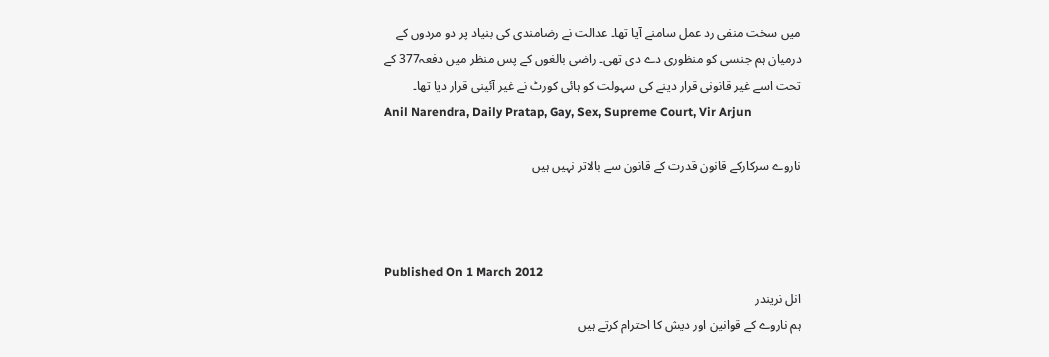میں سخت منفی رد عمل سامنے آیا تھا۔ عدالت نے رضامندی کی بنیاد پر دو مردوں کے درمیان ہم جنسی کو منظوری دے دی تھی۔ راضی بالغوں کے پس منظر میں دفعہ377 کے تحت اسے غیر قانونی قرار دینے کی سہولت کو ہائی کورٹ نے غیر آئینی قرار دیا تھا۔
Anil Narendra, Daily Pratap, Gay, Sex, Supreme Court, Vir Arjun

ناروے سرکارکے قانون قدرت کے قانون سے بالاتر نہیں ہیں



Published On 1 March 2012
انل نریندر
ہم ناروے کے قوانین اور دیش کا احترام کرتے ہیں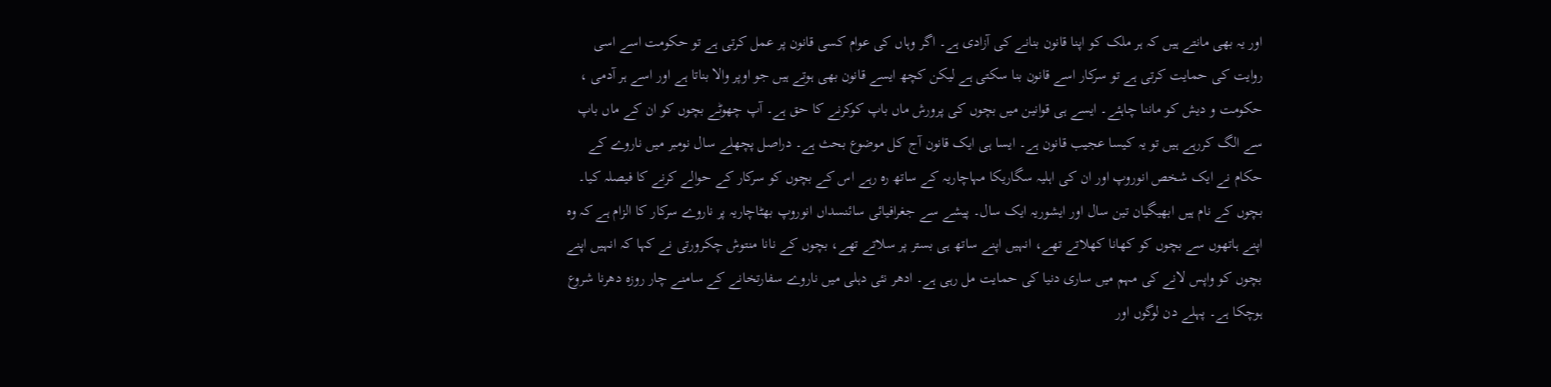اور یہ بھی مانتے ہیں کہ ہر ملک کو اپنا قانون بنانے کی آزادی ہے۔ اگر وہاں کی عوام کسی قانون پر عمل کرتی ہے تو حکومت اسے اسی روایت کی حمایت کرتی ہے تو سرکار اسے قانون بنا سکتی ہے لیکن کچھ ایسے قانون بھی ہوتے ہیں جو اوپر والا بناتا ہے اور اسے ہر آدمی ، حکومت و دیش کو ماننا چاہئے۔ ایسے ہی قوانین میں بچوں کی پرورش ماں باپ کوکرنے کا حق ہے۔ آپ چھوٹے بچوں کو ان کے ماں باپ سے الگ کررہے ہیں تو یہ کیسا عجیب قانون ہے۔ ایسا ہی ایک قانون آج کل موضوع بحث ہے۔ دراصل پچھلے سال نومبر میں ناروے کے حکام نے ایک شخص انوروپ اور ان کی اہلیہ سگاریکا مہاچاریہ کے ساتھ رہ رہے اس کے بچوں کو سرکار کے حوالے کرنے کا فیصلہ کیا۔ بچوں کے نام ہیں ابھیگیان تین سال اور ایشوریہ ایک سال۔ پیشے سے جغرافیائی سائنسداں انوروپ بھٹاچاریہ پر ناروے سرکار کا الزام ہے کہ وہ اپنے ہاتھوں سے بچوں کو کھانا کھلاتے تھے، انہیں اپنے ساتھ ہی بستر پر سلاتے تھے، بچوں کے نانا منتوش چکرورتی نے کہا کہ انہیں اپنے بچوں کو واپس لانے کی مہم میں ساری دنیا کی حمایت مل رہی ہے۔ ادھر نئی دہلی میں ناروے سفارتخانے کے سامنے چار روزہ دھرنا شروع ہوچکا ہے۔ پہلے دن لوگوں اور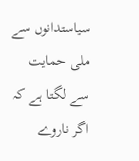سیاستدانوں سے ملی حمایت سے لگتا ہے کہ اگر ناروے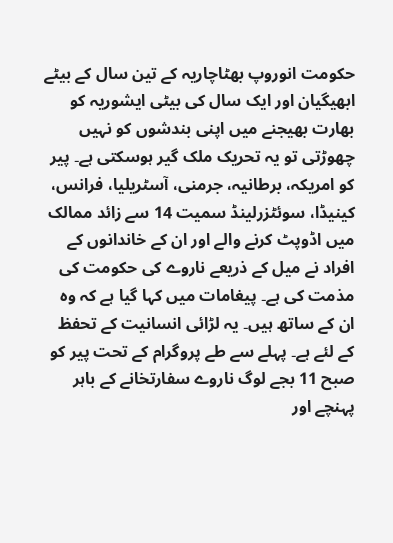حکومت انوروپ بھٹاچاریہ کے تین سال کے بیٹے ابھیگیان اور ایک سال کی بیٹی ایشوریہ کو بھارت بھیجنے میں اپنی بندشوں کو نہیں چھوڑتی تو یہ تحریک ملک گیر ہوسکتی ہے۔ پیر کو امریکہ، برطانیہ، جرمنی، آسٹریلیا، فرانس، کینیڈا، سوئٹزرلینڈ سمیت 14 سے زائد ممالک میں اڈوپٹ کرنے والے اور ان کے خاندانوں کے افراد نے میل کے ذریعے ناروے کی حکومت کی مذمت کی ہے۔ پیغامات میں کہا گیا ہے کہ وہ ان کے ساتھ ہیں۔ یہ لڑائی انسانیت کے تحفظ کے لئے ہے۔ پہلے سے طے پروگرام کے تحت پیر کو صبح 11 بجے لوگ ناروے سفارتخانے کے باہر پہنچے اور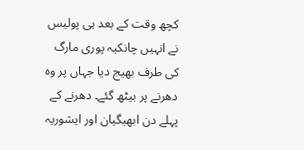کچھ وقت کے بعد ہی پولیس نے انہیں چانکیہ پوری مارگ کی طرف بھیج دیا جہاں پر وہ دھرنے پر بیٹھ گئے۔ دھرنے کے پہلے دن ابھیگیان اور ایشوریہ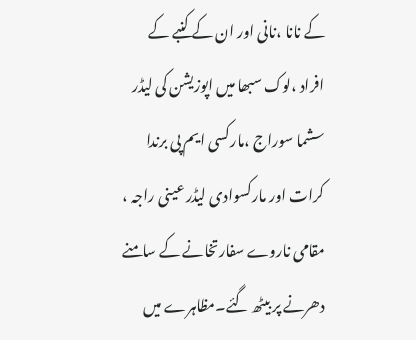کے نانا ،نانی اور ان کے کنبے کے افراد ،لوک سبھا میں اپوزیشن کی لیڈر سشما سوراج ،مارکسی ایم پی برندا کرات اور مارکسوادی لیڈر عینی راجہ ، مقامی ناروے سفارتخانے کے سامنے دھرنے پر بیٹھ گئے۔مظاہرے میں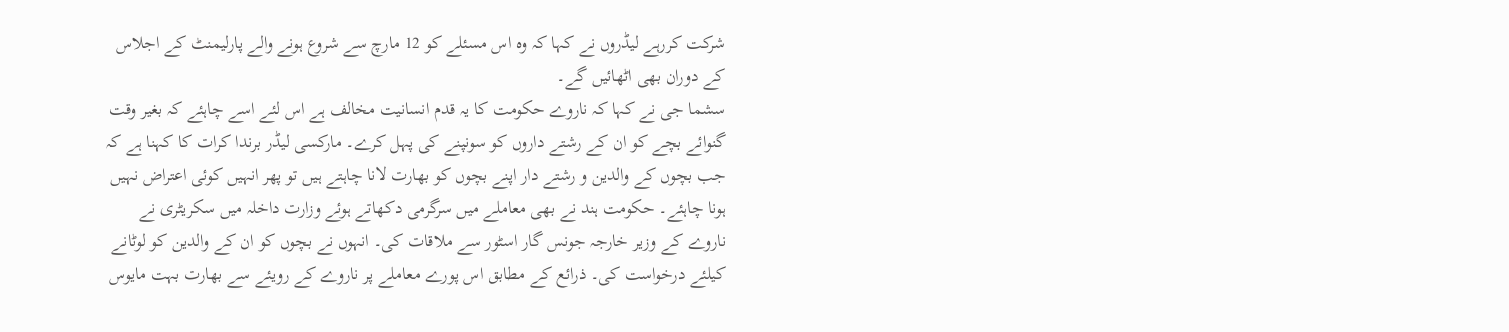شرکت کررہے لیڈروں نے کہا کہ وہ اس مسئلے کو 12 مارچ سے شروع ہونے والے پارلیمنٹ کے اجلاس کے دوران بھی اٹھائیں گے۔
سشما جی نے کہا کہ ناروے حکومت کا یہ قدم انسانیت مخالف ہے اس لئے اسے چاہئے کہ بغیر وقت گنوائے بچے کو ان کے رشتے داروں کو سونپنے کی پہل کرے۔ مارکسی لیڈر برندا کرات کا کہنا ہے کہ جب بچوں کے والدین و رشتے دار اپنے بچوں کو بھارت لانا چاہتے ہیں تو پھر انہیں کوئی اعتراض نہیں ہونا چاہئے۔ حکومت ہند نے بھی معاملے میں سرگرمی دکھاتے ہوئے وزارت داخلہ میں سکریٹری نے ناروے کے وزیر خارجہ جونس گار اسٹور سے ملاقات کی۔ انہوں نے بچوں کو ان کے والدین کو لوٹانے کیلئے درخواست کی۔ ذرائع کے مطابق اس پورے معاملے پر ناروے کے رویئے سے بھارت بہت مایوس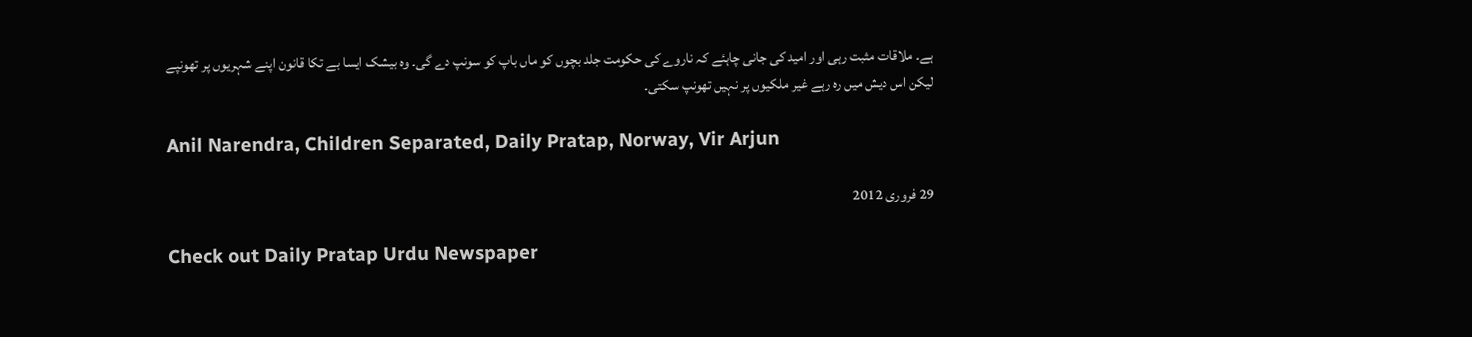ہے۔ ملاقات مثبت رہی اور امید کی جانی چاہئے کہ ناروے کی حکومت جلد بچوں کو ماں باپ کو سونپ دے گی۔ وہ بیشک ایسا بے تکا قانون اپنے شہریوں پر تھونپے لیکن اس دیش میں رہ رہے غیر ملکیوں پر نہیں تھونپ سکتی۔

Anil Narendra, Children Separated, Daily Pratap, Norway, Vir Arjun

29 فروری 2012

Check out Daily Pratap Urdu Newspaper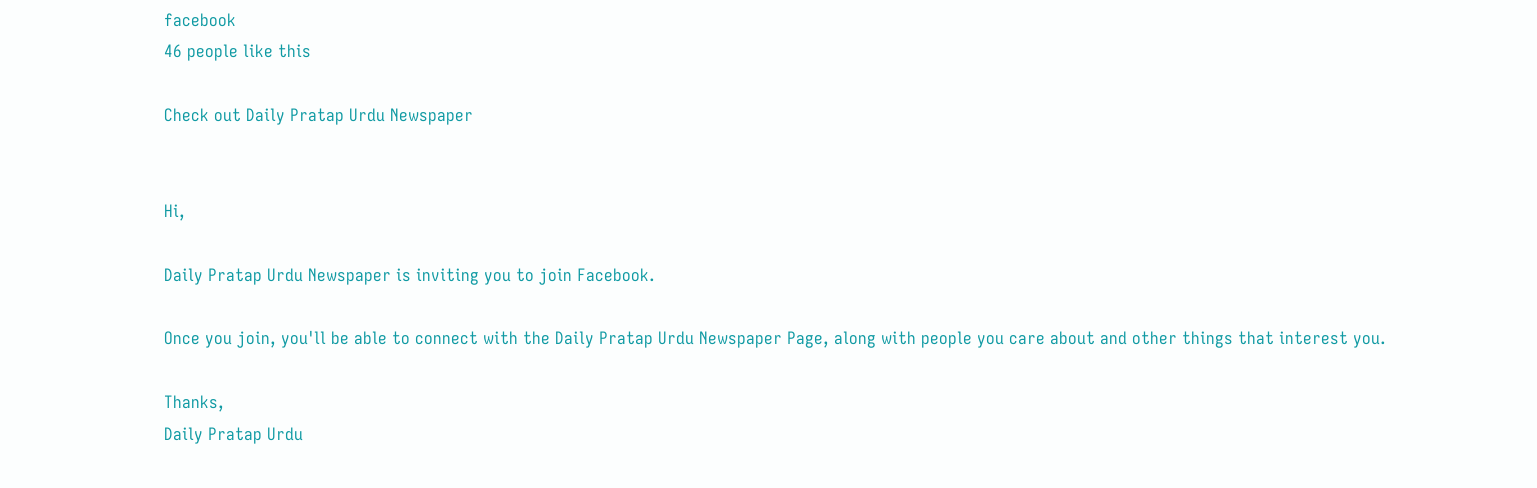facebook
46 people like this

Check out Daily Pratap Urdu Newspaper


Hi,

Daily Pratap Urdu Newspaper is inviting you to join Facebook.

Once you join, you'll be able to connect with the Daily Pratap Urdu Newspaper Page, along with people you care about and other things that interest you.

Thanks,
Daily Pratap Urdu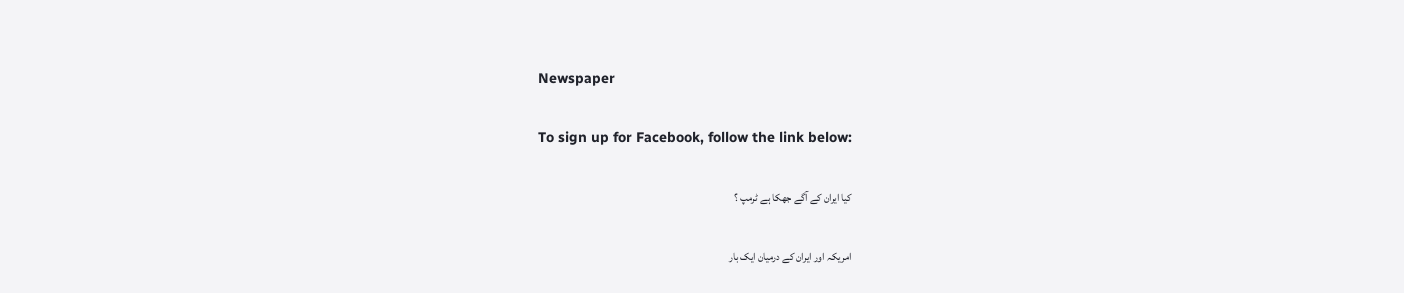Newspaper

To sign up for Facebook, follow the link below:

کیا ایران کے آگے جھکا ہے ٹرمپ ؟

امریکہ اور ایران کے درمیان ایک بار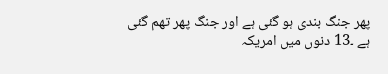پھر جنگ بندی ہو گئی ہے اور جنگ پھر تھم گئی ہے ۔13 دنوں میں امریکہ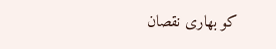کو بھاری نقصان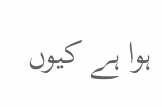ہوا ہے کیوں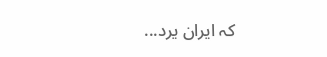کہ ایران یرد...